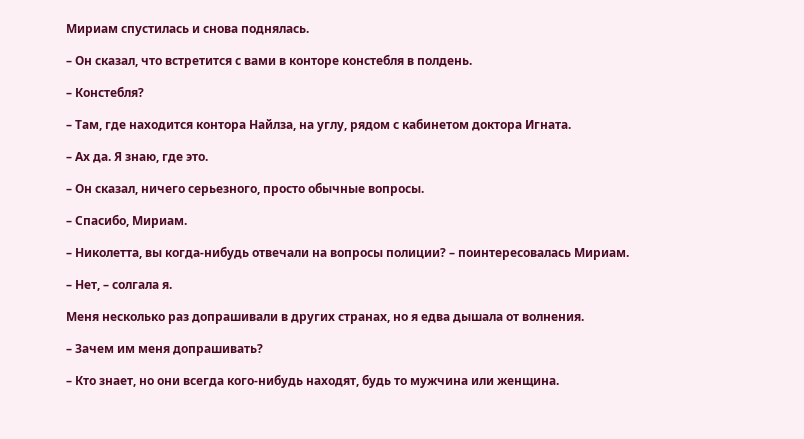Мириам спустилась и снова поднялась.

– Он сказал, что встретится с вами в конторе констебля в полдень.

– Констебля?

– Там, где находится контора Найлза, на углу, рядом с кабинетом доктора Игната.

– Ах да. Я знаю, где это.

– Он сказал, ничего серьезного, просто обычные вопросы.

– Спасибо, Мириам.

– Николетта, вы когда-нибудь отвечали на вопросы полиции? – поинтересовалась Мириам.

– Нет, – солгала я.

Меня несколько раз допрашивали в других странах, но я едва дышала от волнения.

– Зачем им меня допрашивать?

– Кто знает, но они всегда кого-нибудь находят, будь то мужчина или женщина.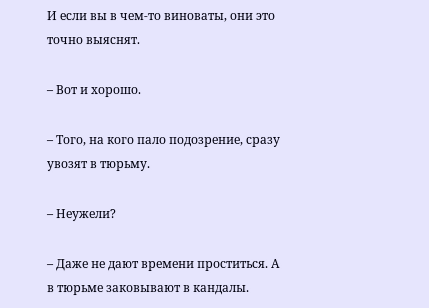И если вы в чем-то виноваты, они это точно выяснят.

– Вот и хорошо.

– Того, на кого пало подозрение, сразу увозят в тюрьму.

– Неужели?

– Даже не дают времени проститься. А в тюрьме заковывают в кандалы.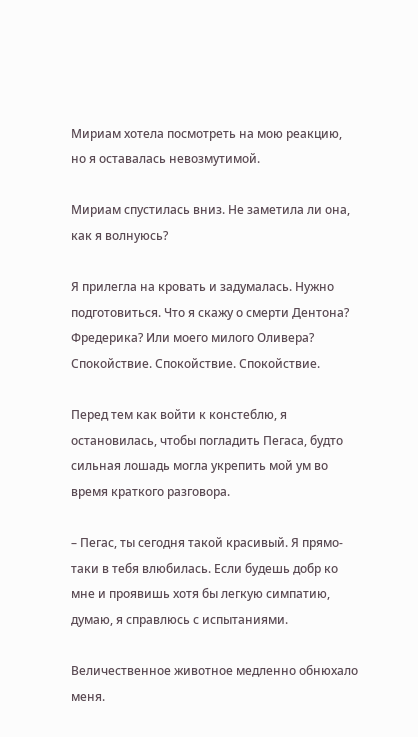Мириам хотела посмотреть на мою реакцию, но я оставалась невозмутимой.

Мириам спустилась вниз. Не заметила ли она, как я волнуюсь?

Я прилегла на кровать и задумалась. Нужно подготовиться. Что я скажу о смерти Дентона? Фредерика? Или моего милого Оливера? Спокойствие. Спокойствие. Спокойствие.

Перед тем как войти к констеблю, я остановилась, чтобы погладить Пегаса, будто сильная лошадь могла укрепить мой ум во время краткого разговора.

– Пегас, ты сегодня такой красивый. Я прямо-таки в тебя влюбилась. Если будешь добр ко мне и проявишь хотя бы легкую симпатию, думаю, я справлюсь с испытаниями.

Величественное животное медленно обнюхало меня.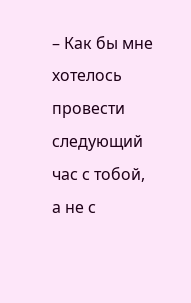– Как бы мне хотелось провести следующий час с тобой, а не с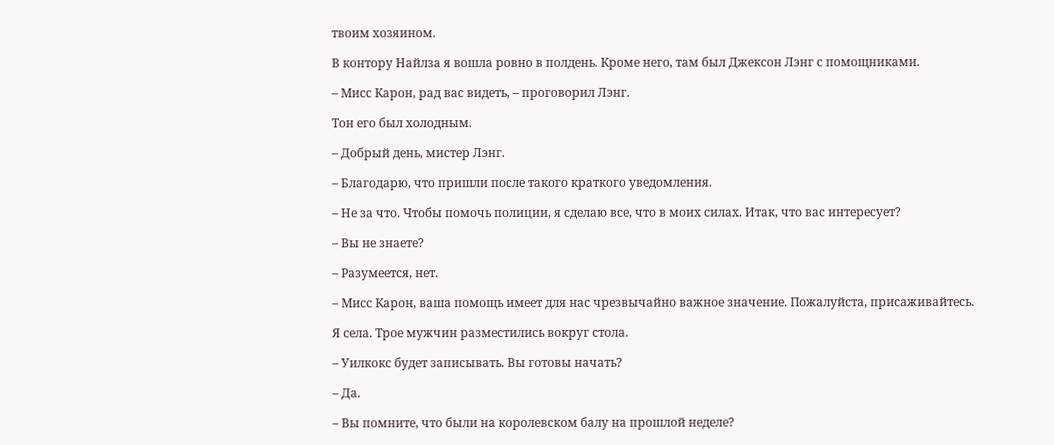твоим хозяином.

В контору Найлза я вошла ровно в полдень. Кроме него, там был Джексон Лэнг с помощниками.

– Мисс Карон, рад вас видеть, – проговорил Лэнг.

Тон его был холодным.

– Добрый день, мистер Лэнг.

– Благодарю, что пришли после такого краткого уведомления.

– Не за что. Чтобы помочь полиции, я сделаю все, что в моих силах. Итак, что вас интересует?

– Вы не знаете?

– Разумеется, нет.

– Мисс Карон, ваша помощь имеет для нас чрезвычайно важное значение. Пожалуйста, присаживайтесь.

Я села. Трое мужчин разместились вокруг стола.

– Уилкокс будет записывать. Вы готовы начать?

– Да.

– Вы помните, что были на королевском балу на прошлой неделе?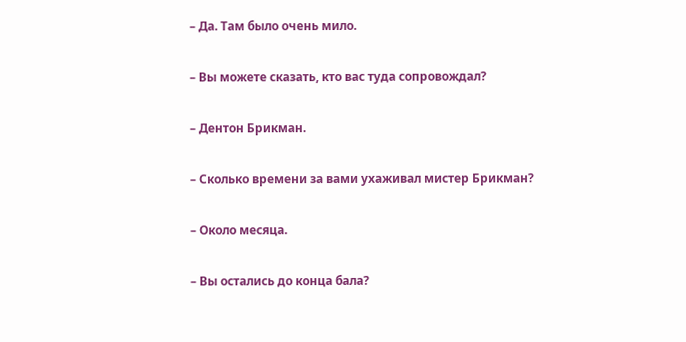– Да. Там было очень мило.

– Вы можете сказать, кто вас туда сопровождал?

– Дентон Брикман.

– Сколько времени за вами ухаживал мистер Брикман?

– Около месяца.

– Вы остались до конца бала?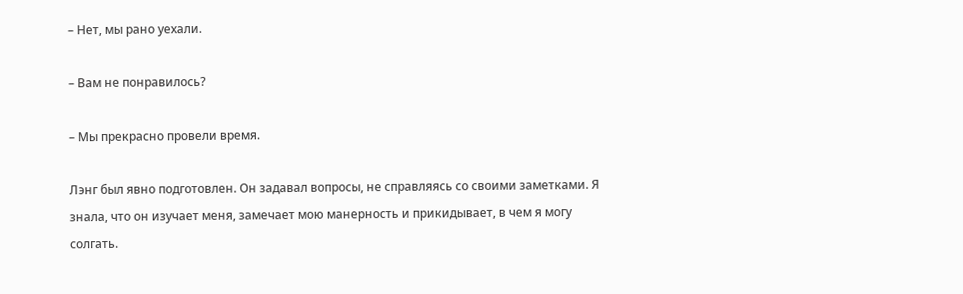– Нет, мы рано уехали.

– Вам не понравилось?

– Мы прекрасно провели время.

Лэнг был явно подготовлен. Он задавал вопросы, не справляясь со своими заметками. Я знала, что он изучает меня, замечает мою манерность и прикидывает, в чем я могу солгать.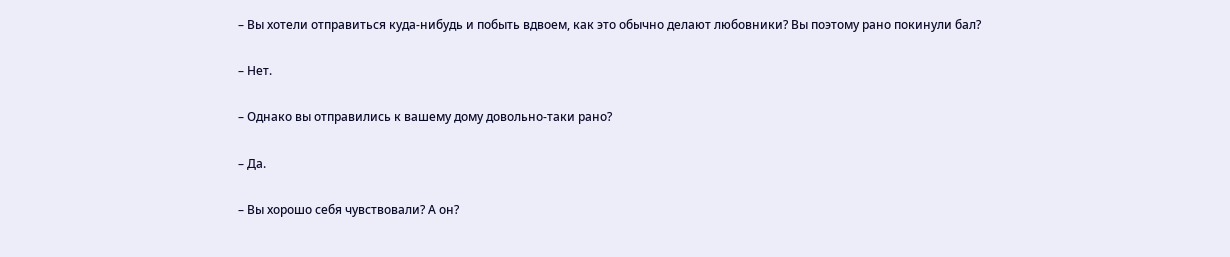– Вы хотели отправиться куда-нибудь и побыть вдвоем, как это обычно делают любовники? Вы поэтому рано покинули бал?

– Нет.

– Однако вы отправились к вашему дому довольно-таки рано?

– Да.

– Вы хорошо себя чувствовали? А он?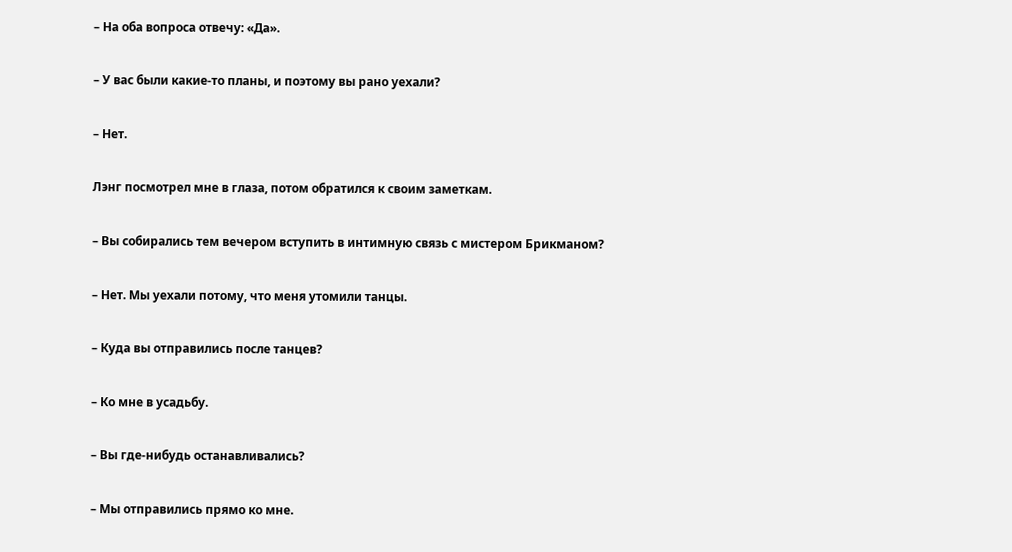– На оба вопроса отвечу: «Да».

– У вас были какие-то планы, и поэтому вы рано уехали?

– Нет.

Лэнг посмотрел мне в глаза, потом обратился к своим заметкам.

– Вы собирались тем вечером вступить в интимную связь с мистером Брикманом?

– Нет. Мы уехали потому, что меня утомили танцы.

– Куда вы отправились после танцев?

– Ко мне в усадьбу.

– Вы где-нибудь останавливались?

– Мы отправились прямо ко мне.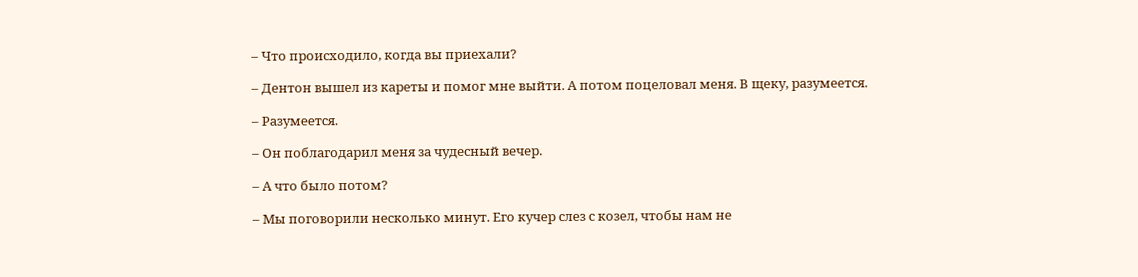– Что происходило, когда вы приехали?

– Дентон вышел из кареты и помог мне выйти. А потом поцеловал меня. В щеку, разумеется.

– Разумеется.

– Он поблагодарил меня за чудесный вечер.

– А что было потом?

– Мы поговорили несколько минут. Его кучер слез с козел, чтобы нам не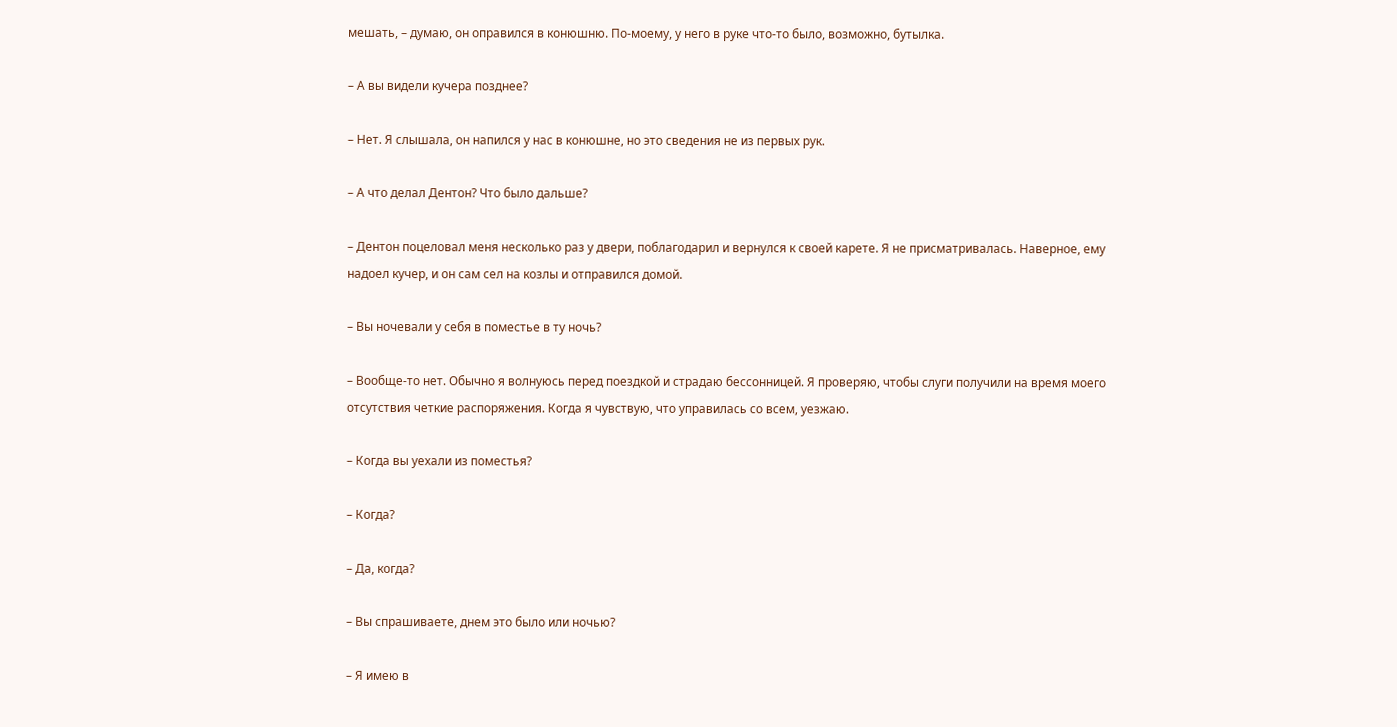мешать, – думаю, он оправился в конюшню. По-моему, у него в руке что-то было, возможно, бутылка.

– А вы видели кучера позднее?

– Нет. Я слышала, он напился у нас в конюшне, но это сведения не из первых рук.

– А что делал Дентон? Что было дальше?

– Дентон поцеловал меня несколько раз у двери, поблагодарил и вернулся к своей карете. Я не присматривалась. Наверное, ему надоел кучер, и он сам сел на козлы и отправился домой.

– Вы ночевали у себя в поместье в ту ночь?

– Вообще-то нет. Обычно я волнуюсь перед поездкой и страдаю бессонницей. Я проверяю, чтобы слуги получили на время моего отсутствия четкие распоряжения. Когда я чувствую, что управилась со всем, уезжаю.

– Когда вы уехали из поместья?

– Когда?

– Да, когда?

– Вы спрашиваете, днем это было или ночью?

– Я имею в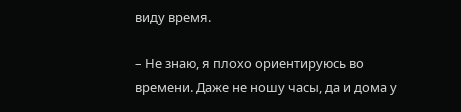виду время.

– Не знаю, я плохо ориентируюсь во времени. Даже не ношу часы, да и дома у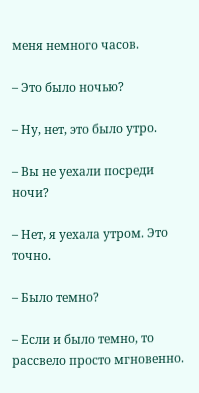меня немного часов.

– Это было ночью?

– Ну, нет, это было утро.

– Вы не уехали посреди ночи?

– Нет, я уехала утром. Это точно.

– Было темно?

– Если и было темно, то рассвело просто мгновенно.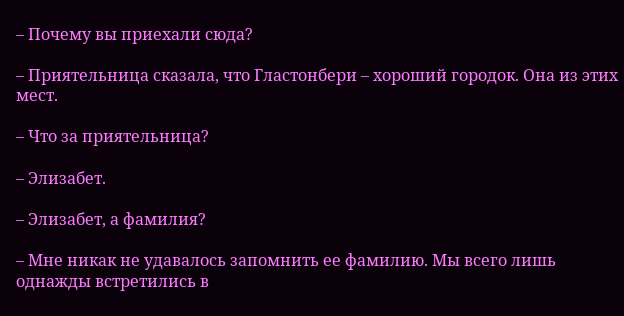– Почему вы приехали сюда?

– Приятельница сказала, что Гластонбери – хороший городок. Она из этих мест.

– Что за приятельница?

– Элизабет.

– Элизабет, а фамилия?

– Мне никак не удавалось запомнить ее фамилию. Мы всего лишь однажды встретились в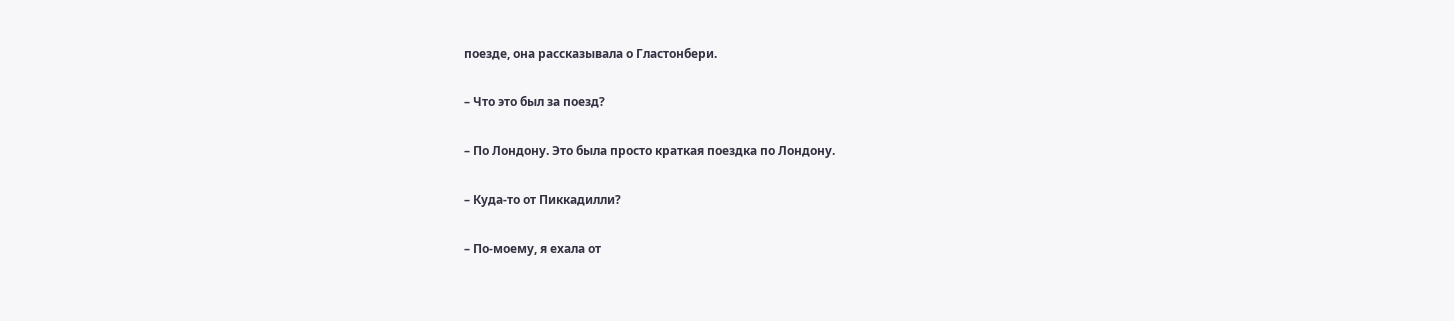поезде, она рассказывала о Гластонбери.

– Что это был за поезд?

– По Лондону. Это была просто краткая поездка по Лондону.

– Куда-то от Пиккадилли?

– По-моему, я ехала от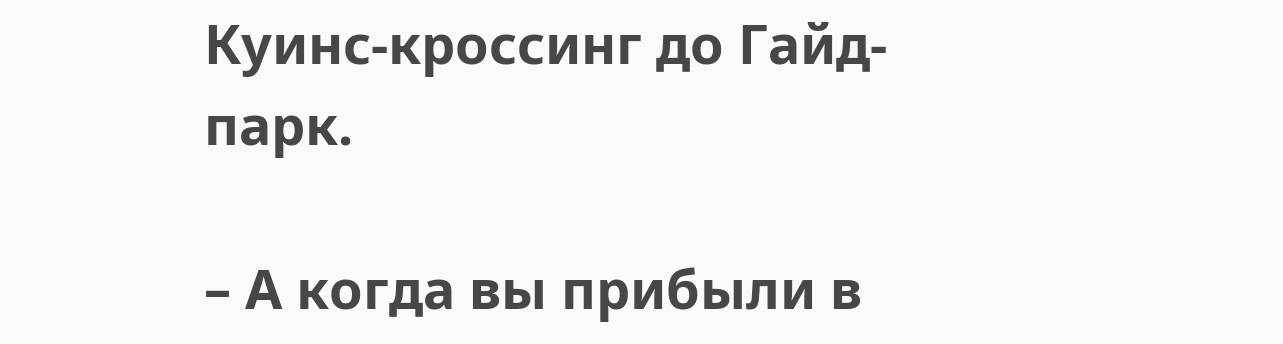Куинс-кроссинг до Гайд-парк.

– А когда вы прибыли в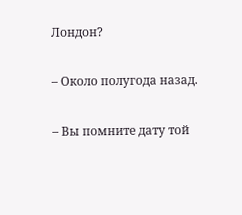Лондон?

– Около полугода назад.

– Вы помните дату той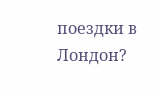поездки в Лондон?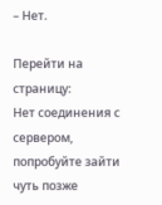– Нет.

Перейти на страницу:
Нет соединения с сервером, попробуйте зайти чуть позже